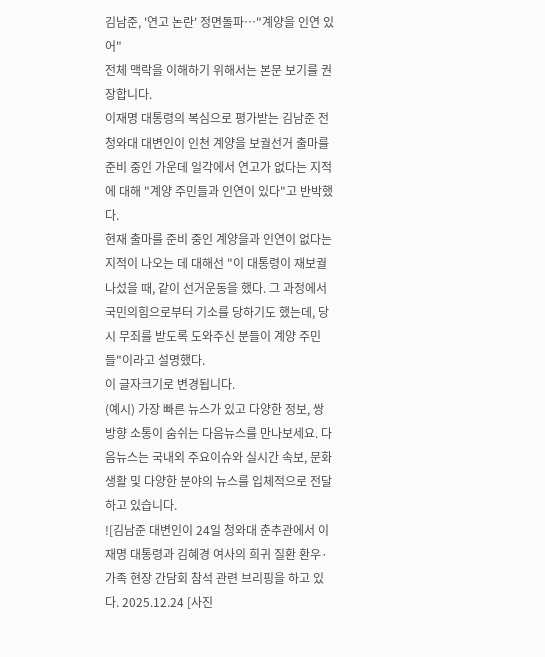김남준, '연고 논란' 정면돌파…"계양을 인연 있어"
전체 맥락을 이해하기 위해서는 본문 보기를 권장합니다.
이재명 대통령의 복심으로 평가받는 김남준 전 청와대 대변인이 인천 계양을 보궐선거 출마를 준비 중인 가운데 일각에서 연고가 없다는 지적에 대해 "계양 주민들과 인연이 있다"고 반박했다.
현재 출마를 준비 중인 계양을과 인연이 없다는 지적이 나오는 데 대해선 "이 대통령이 재보궐 나섰을 때, 같이 선거운동을 했다. 그 과정에서 국민의힘으로부터 기소를 당하기도 했는데, 당시 무죄를 받도록 도와주신 분들이 계양 주민들"이라고 설명했다.
이 글자크기로 변경됩니다.
(예시) 가장 빠른 뉴스가 있고 다양한 정보, 쌍방향 소통이 숨쉬는 다음뉴스를 만나보세요. 다음뉴스는 국내외 주요이슈와 실시간 속보, 문화생활 및 다양한 분야의 뉴스를 입체적으로 전달하고 있습니다.
![김남준 대변인이 24일 청와대 춘추관에서 이재명 대통령과 김혜경 여사의 희귀 질환 환우·가족 현장 간담회 참석 관련 브리핑을 하고 있다. 2025.12.24 [사진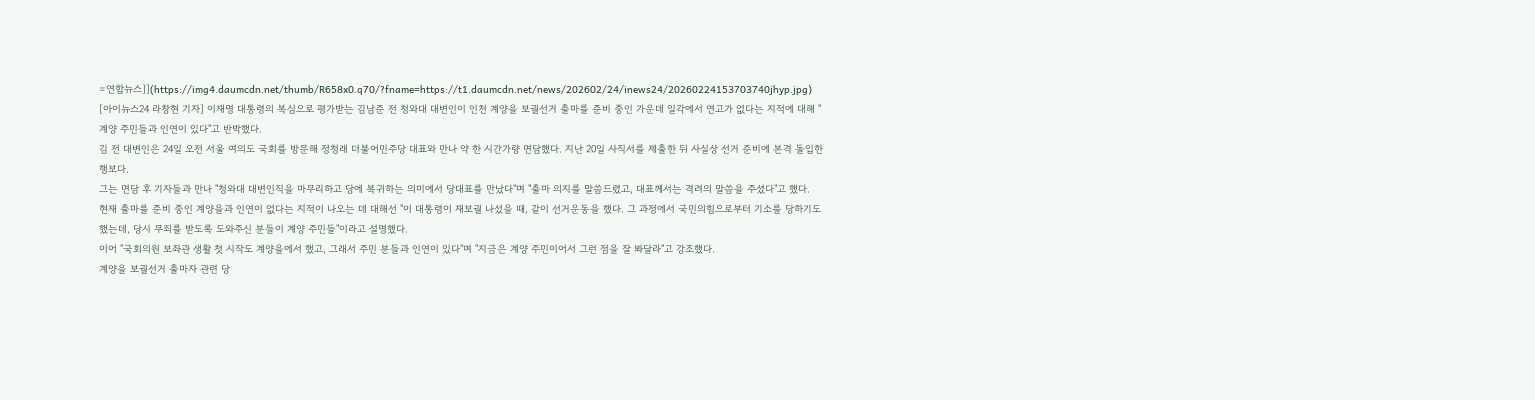=연합뉴스]](https://img4.daumcdn.net/thumb/R658x0.q70/?fname=https://t1.daumcdn.net/news/202602/24/inews24/20260224153703740jhyp.jpg)
[아이뉴스24 라창현 기자] 이재명 대통령의 복심으로 평가받는 김남준 전 청와대 대변인이 인천 계양을 보궐선거 출마를 준비 중인 가운데 일각에서 연고가 없다는 지적에 대해 "계양 주민들과 인연이 있다"고 반박했다.
김 전 대변인은 24일 오전 서울 여의도 국회를 방문해 정청래 더불어민주당 대표와 만나 약 한 시간가량 면담했다. 지난 20일 사직서를 제출한 뒤 사실상 선거 준비에 본격 돌입한 행보다.
그는 면담 후 기자들과 만나 "청와대 대변인직을 마무리하고 당에 복귀하는 의미에서 당대표를 만났다"며 "출마 의지를 말씀드렸고, 대표께서는 격려의 말씀을 주셨다"고 했다.
현재 출마를 준비 중인 계양을과 인연이 없다는 지적이 나오는 데 대해선 "이 대통령이 재보궐 나섰을 때, 같이 선거운동을 했다. 그 과정에서 국민의힘으로부터 기소를 당하기도 했는데, 당시 무죄를 받도록 도와주신 분들이 계양 주민들"이라고 설명했다.
이어 "국회의원 보좌관 생활 첫 시작도 계양을에서 했고, 그래서 주민 분들과 인연이 있다"며 "지금은 계양 주민이어서 그런 점을 잘 봐달라"고 강조했다.
계양을 보궐선거 출마자 관련 당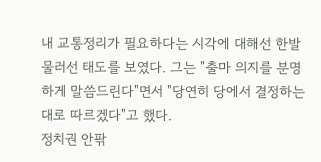내 교통정리가 필요하다는 시각에 대해선 한발 물러선 태도를 보였다. 그는 "출마 의지를 분명하게 말씀드린다"면서 "당연히 당에서 결정하는대로 따르겠다"고 했다.
정치권 안팎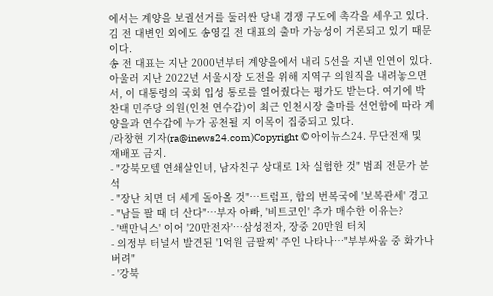에서는 계양을 보궐선거를 둘러싼 당내 경쟁 구도에 촉각을 세우고 있다. 김 전 대변인 외에도 송영길 전 대표의 출마 가능성이 거론되고 있기 때문이다.
송 전 대표는 지난 2000년부터 계양을에서 내리 5선을 지낸 인연이 있다. 아울러 지난 2022년 서울시장 도전을 위해 지역구 의원직을 내려놓으면서, 이 대통령의 국회 입성 통로를 열어줬다는 평가도 받는다. 여기에 박찬대 민주당 의원(인천 연수갑)이 최근 인천시장 출마를 선언함에 따라 계양을과 연수갑에 누가 공천될 지 이목이 집중되고 있다.
/라창현 기자(ra@inews24.com)Copyright © 아이뉴스24. 무단전재 및 재배포 금지.
- "강북모텔 연쇄살인녀, 남자친구 상대로 1차 실험한 것" 범죄 전문가 분석
- "장난 치면 더 세게 돌아올 것"⋯트럼프, 합의 번복국에 '보복관세' 경고
- "남들 팔 때 더 산다"⋯부자 아빠, '비트코인' 추가 매수한 이유는?
- '백만닉스' 이어 '20만전자'…삼성전자, 장중 20만원 터치
- 의정부 터널서 발견된 '1억원 금팔찌' 주인 나타나⋯"부부싸움 중 화가나 버려"
- '강북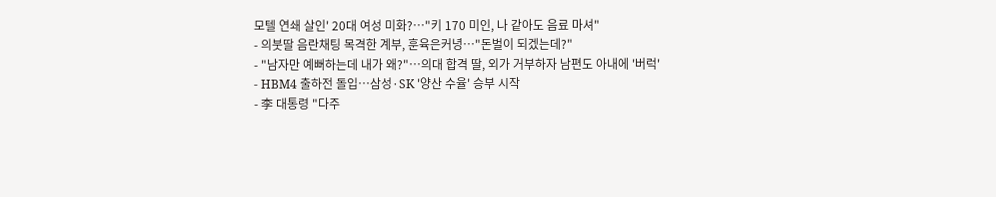모텔 연쇄 살인' 20대 여성 미화?…"키 170 미인, 나 같아도 음료 마셔"
- 의붓딸 음란채팅 목격한 계부, 훈육은커녕…"돈벌이 되겠는데?"
- "남자만 예뻐하는데 내가 왜?"⋯의대 합격 딸, 외가 거부하자 남편도 아내에 '버럭'
- HBM4 출하전 돌입…삼성·SK '양산 수율' 승부 시작
- 李 대통령 "다주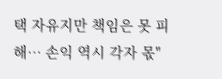택 자유지만 책임은 못 피해… 손익 역시 각자 몫"